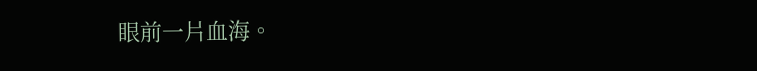眼前一片血海。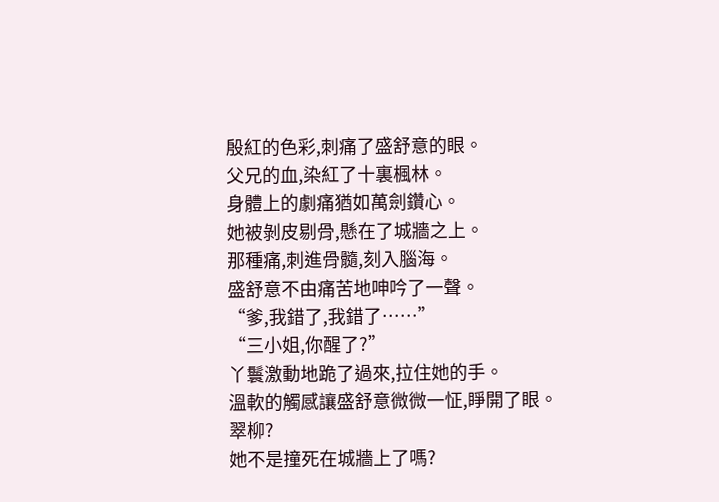殷紅的色彩,刺痛了盛舒意的眼。
父兄的血,染紅了十裏楓林。
身體上的劇痛猶如萬劍鑽心。
她被剝皮剔骨,懸在了城牆之上。
那種痛,刺進骨髓,刻入腦海。
盛舒意不由痛苦地呻吟了一聲。
“爹,我錯了,我錯了……”
“三小姐,你醒了?”
丫鬟激動地跪了過來,拉住她的手。
溫軟的觸感讓盛舒意微微一怔,睜開了眼。
翠柳?
她不是撞死在城牆上了嗎?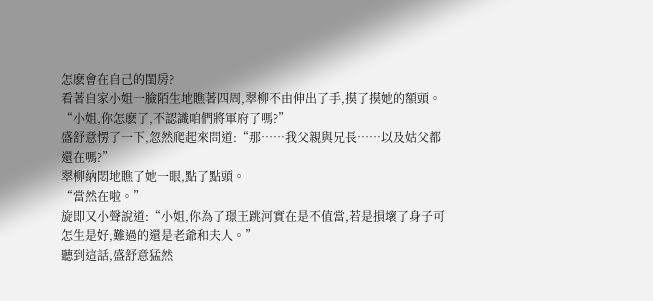怎麽會在自己的閨房?
看著自家小姐一臉陌生地瞧著四周,翠柳不由伸出了手,摸了摸她的額頭。
“小姐,你怎麽了,不認識咱們將軍府了嗎?”
盛舒意愣了一下,忽然爬起來問道:“那……我父親與兄長……以及姑父都還在嗎?”
翠柳納悶地瞧了她一眼,點了點頭。
“當然在啦。”
旋即又小聲說道:“小姐,你為了璟王跳河實在是不值當,若是損壞了身子可怎生是好,難過的還是老爺和夫人。”
聽到這話,盛舒意猛然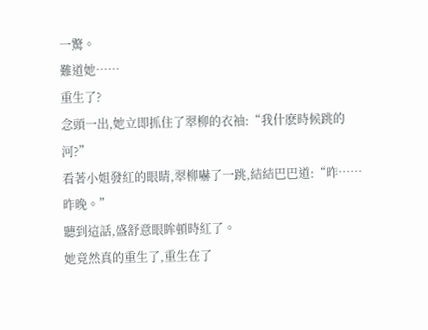一驚。
難道她……
重生了?
念頭一出,她立即抓住了翠柳的衣袖:“我什麽時候跳的河?”
看著小姐發紅的眼睛,翠柳嚇了一跳,結結巴巴道:“昨……昨晚。”
聽到這話,盛舒意眼眸頓時紅了。
她竟然真的重生了,重生在了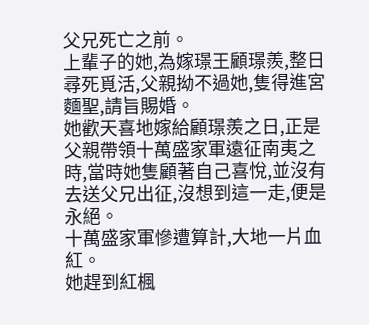父兄死亡之前。
上輩子的她,為嫁璟王顧璟羨,整日尋死覓活,父親拗不過她,隻得進宮麵聖,請旨賜婚。
她歡天喜地嫁給顧璟羨之日,正是父親帶領十萬盛家軍遠征南夷之時,當時她隻顧著自己喜悅,並沒有去送父兄出征,沒想到這一走,便是永絕。
十萬盛家軍慘遭算計,大地一片血紅。
她趕到紅楓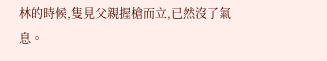林的時候,隻見父親握槍而立,已然沒了氣息。